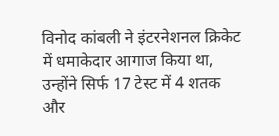विनोद कांबली ने इंटरनेशनल क्रिकेट में धमाकेदार आगाज किया था, उन्होंने सिर्फ 17 टेस्ट में 4 शतक और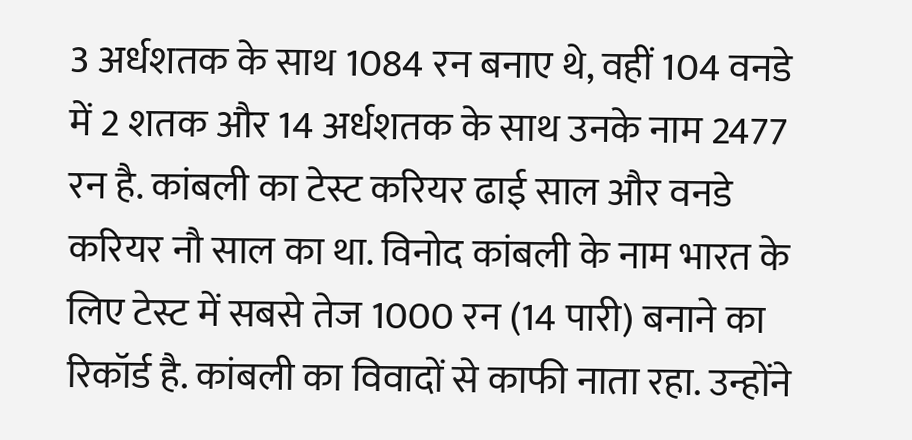3 अर्धशतक के साथ 1084 रन बनाए थे, वहीं 104 वनडे में 2 शतक और 14 अर्धशतक के साथ उनके नाम 2477 रन है. कांबली का टेस्ट करियर ढाई साल और वनडे करियर नौ साल का था. विनोद कांबली के नाम भारत के लिए टेस्ट में सबसे तेज 1000 रन (14 पारी) बनाने का रिकॉर्ड है. कांबली का विवादों से काफी नाता रहा. उन्होंने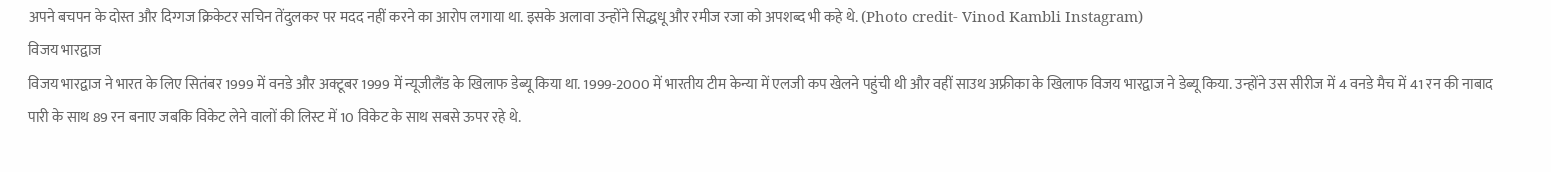अपने बचपन के दोस्त और दिग्गज क्रिकेटर सचिन तेंदुलकर पर मदद नहीं करने का आरोप लगाया था. इसके अलावा उन्होंने सिद्धधू और रमीज रजा को अपशब्द भी कहे थे. (Photo credit- Vinod Kambli Instagram)
विजय भारद्वाज
विजय भारद्वाज ने भारत के लिए सितंबर 1999 में वनडे और अक्टूबर 1999 में न्यूजीलैंड के खिलाफ डेब्यू किया था. 1999-2000 में भारतीय टीम केन्या में एलजी कप खेलने पहुंची थी और वहीं साउथ अफ्रीका के खिलाफ विजय भारद्वाज ने डेब्यू किया. उन्होंने उस सीरीज में 4 वनडे मैच में 41 रन की नाबाद पारी के साथ 89 रन बनाए जबकि विकेट लेने वालों की लिस्ट में 10 विकेट के साथ सबसे ऊपर रहे थे.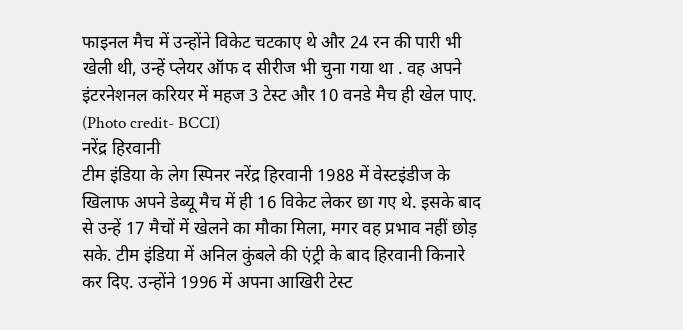फाइनल मैच में उन्होंने विकेट चटकाए थे और 24 रन की पारी भी खेली थी, उन्हें प्लेयर ऑफ द सीरीज भी चुना गया था . वह अपने इंटरनेशनल करियर में महज 3 टेस्ट और 10 वनडे मैच ही खेल पाए. (Photo credit- BCCI)
नरेंद्र हिरवानी
टीम इंडिया के लेग स्पिनर नरेंद्र हिरवानी 1988 में वेस्टइंडीज के खिलाफ अपने डेब्यू मैच में ही 16 विकेट लेकर छा गए थे. इसके बाद से उन्हें 17 मैचों में खेलने का मौका मिला, मगर वह प्रभाव नहीं छोड़ सके. टीम इंडिया में अनिल कुंबले की एंट्री के बाद हिरवानी किनारे कर दिए. उन्होंने 1996 में अपना आखिरी टेस्ट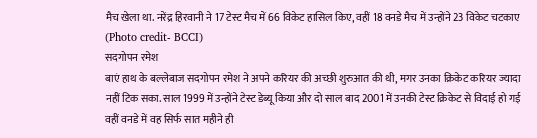मैच खेला था. नरेंद्र हिरवानी ने 17 टेस्ट मैच में 66 विकेट हासिल किए, वहीं 18 वनडे मैच में उन्होंने 23 विकेट चटकाए (Photo credit- BCCI)
सदगोपन रमेश
बाएं हाथ के बल्लेबाज सदगोपन रमेश ने अपने करियर की अच्छी शुरुआत की थी, मगर उनका क्रिकेट करियर ज्यादा नहीं टिक सका. साल 1999 में उन्होंने टेस्ट डेब्यू किया और दो साल बाद 2001 में उनकी टेस्ट क्रिकेट से विदाई हो गई वहीं वनडे में वह सिर्फ सात महीने ही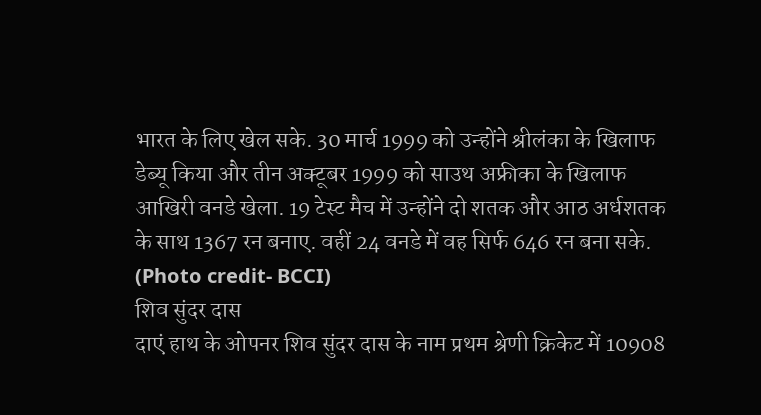भारत के लिए खेल सके. 30 मार्च 1999 को उन्होंने श्रीलंका के खिलाफ डेब्यू किया और तीन अक्टूबर 1999 को साउथ अफ्रीका के खिलाफ आखिरी वनडे खेला. 19 टेस्ट मैच में उन्होंने दो शतक और आठ अर्धशतक के साथ 1367 रन बनाए. वहीं 24 वनडे में वह सिर्फ 646 रन बना सके. (Photo credit- BCCI)
शिव सुंदर दास
दाएं हाथ के ओपनर शिव सुंदर दास के नाम प्रथम श्रेणी क्रिकेट में 10908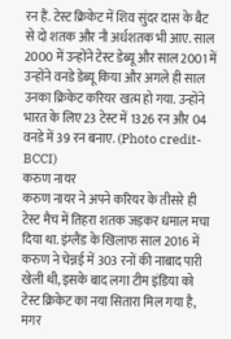रन हैं. टेस्ट क्रिकेट में शिव सुंदर दास के बैट से दो शतक और नौ अर्धशतक भी आए. साल 2000 में उन्होंने टेस्ट डेब्यू और साल 2001 में उन्होंने वनडे डेब्यू किया और अगले ही साल उनका क्रिकेट करियर खत्म हो गया. उन्होंने भारत के लिए 23 टेस्ट में 1326 रन और 04 वनडे में 39 रन बनाए. (Photo credit- BCCI)
करुण नायर
करुण नायर ने अपने करियर के तीसरे ही टेस्ट मैच में तिहरा शतक जड़कर धमाल मचा दिया था. इंग्लैंड के खिलाफ साल 2016 में करुण ने चेन्नई में 303 रनों की नाबाद पारी खेली थी, इसके बाद लगा टीम इंडिया को टेस्ट क्रिकेट का नया सितारा मिल गया है, मगर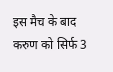इस मैच के बाद करुण को सिर्फ 3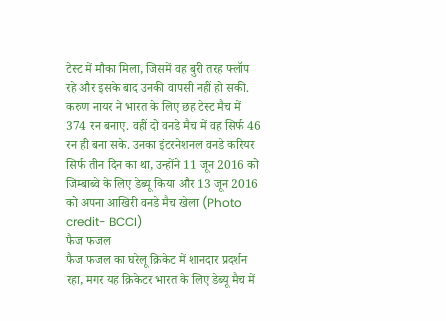टेस्ट में मौका मिला, जिसमें वह बुरी तरह फ्लॉप रहे और इसके बाद उनकी वापसी नहीं हो सकी. करुण नायर ने भारत के लिए छह टेस्ट मैच में 374 रन बनाए. वहीं दो वनडे मैच में वह सिर्फ 46 रन ही बना सके. उनका इंटरनेशनल वनडे करियर सिर्फ तीन दिन का था, उन्होंने 11 जून 2016 को जिम्बाब्वे के लिए डेब्यू किया और 13 जून 2016 को अपना आखिरी वनडे मैच खेला (Photo credit- BCCI)
फैज फजल
फैज फजल का घरेलू क्रिकेट में शानदार प्रदर्शन रहा, मगर यह क्रिकेटर भारत के लिए डेब्यू मैच में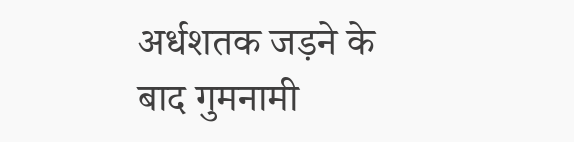अर्धशतक जड़ने के बाद गुमनामी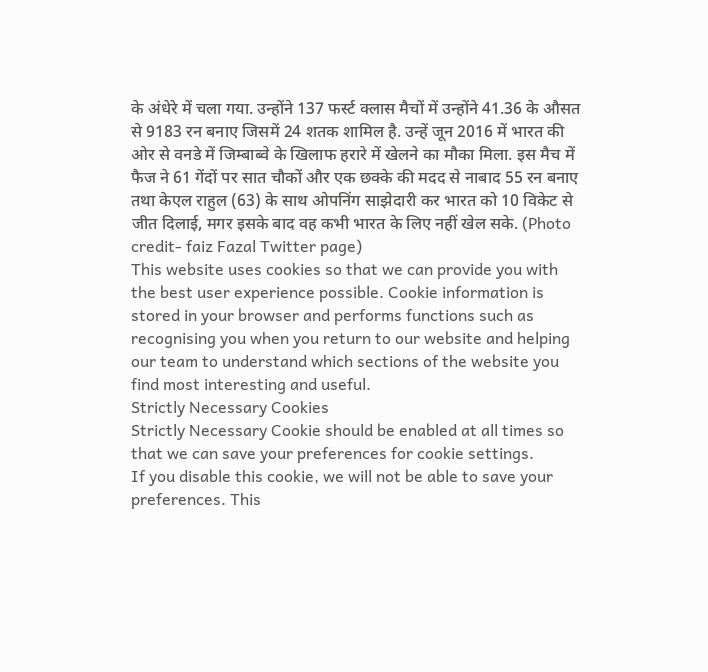के अंधेरे में चला गया. उन्होंने 137 फर्स्ट क्लास मैचों में उन्होंने 41.36 के औसत से 9183 रन बनाए जिसमें 24 शतक शामिल है. उन्हें जून 2016 में भारत की ओर से वनडे में जिम्बाब्वे के खिलाफ हरारे में खेलने का मौका मिला. इस मैच में फैज ने 61 गेंदों पर सात चौकों और एक छक्के की मदद से नाबाद 55 रन बनाए तथा केएल राहुल (63) के साथ ओपनिंग साझेदारी कर भारत को 10 विकेट से जीत दिलाई, मगर इसके बाद वह कभी भारत के लिए नहीं खेल सके. (Photo credit- faiz Fazal Twitter page)
This website uses cookies so that we can provide you with the best user experience possible. Cookie information is stored in your browser and performs functions such as recognising you when you return to our website and helping our team to understand which sections of the website you find most interesting and useful.
Strictly Necessary Cookies
Strictly Necessary Cookie should be enabled at all times so that we can save your preferences for cookie settings.
If you disable this cookie, we will not be able to save your preferences. This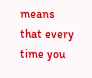means that every time you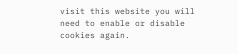visit this website you will need to enable or disable cookies again.